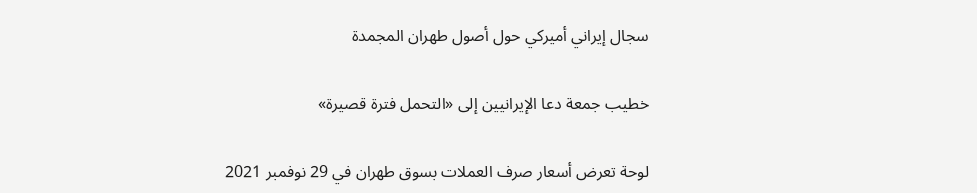سجال إيراني أميركي حول أصول طهران المجمدة

خطيب جمعة دعا الإيرانيين إلى «التحمل فترة قصيرة»

لوحة تعرض أسعار صرف العملات بسوق طهران في 29 نوفمبر 2021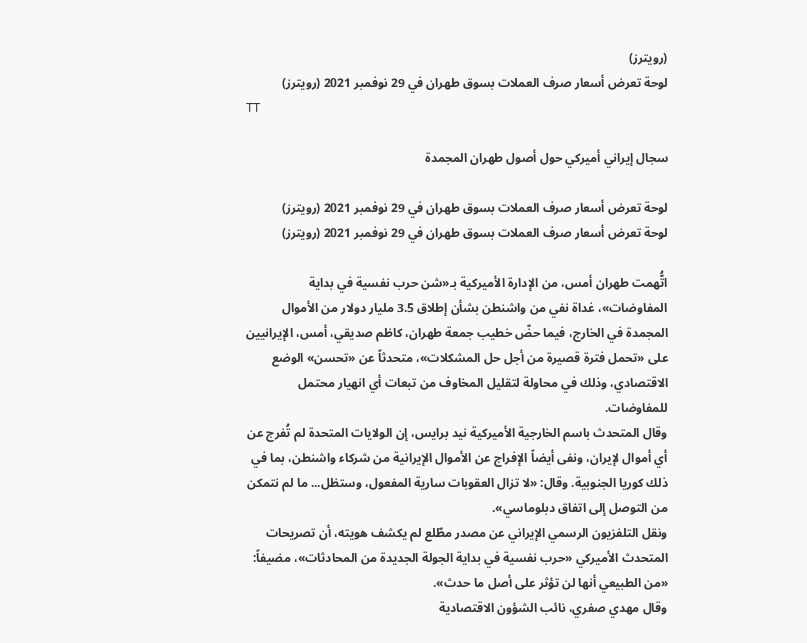(رويترز)
لوحة تعرض أسعار صرف العملات بسوق طهران في 29 نوفمبر 2021 (رويترز)
TT

سجال إيراني أميركي حول أصول طهران المجمدة

لوحة تعرض أسعار صرف العملات بسوق طهران في 29 نوفمبر 2021 (رويترز)
لوحة تعرض أسعار صرف العملات بسوق طهران في 29 نوفمبر 2021 (رويترز)

اتُّهمت طهران أمس، من الإدارة الأميركية بـ«شن حرب نفسية في بداية المفاوضات»، غداة نفي من واشنطن بشأن إطلاق 3.5 مليار دولار من الأموال المجمدة في الخارج، فيما حضّ خطيب جمعة طهران، كاظم صديقي، أمس، الإيرانيين على «تحمل فترة قصيرة من أجل حل المشكلات»، متحدثاً عن «تحسن» الوضع الاقتصادي، وذلك في محاولة لتقليل المخاوف من تبعات أي انهيار محتمل للمفاوضات.
وقال المتحدث باسم الخارجية الأميركية نيد برايس، إن الولايات المتحدة لم تُفرج عن أي أموال لإيران، ونفى أيضاً الإفراج عن الأموال الإيرانية من شركاء واشنطن، بما في ذلك كوريا الجنوبية. وقال: «لا تزال العقوبات سارية المفعول، وستظل... ما لم نتمكن من التوصل إلى اتفاق دبلوماسي».
ونقل التلفزيون الرسمي الإيراني عن مصدر مطّلع لم يكشف هويته، أن تصريحات المتحدث الأميركي «حرب نفسية في بداية الجولة الجديدة من المحادثات»، مضيفاً: «من الطبيعي أنها لن تؤثر على أصل ما حدث».
وقال مهدي صفري، نائب الشؤون الاقتصادية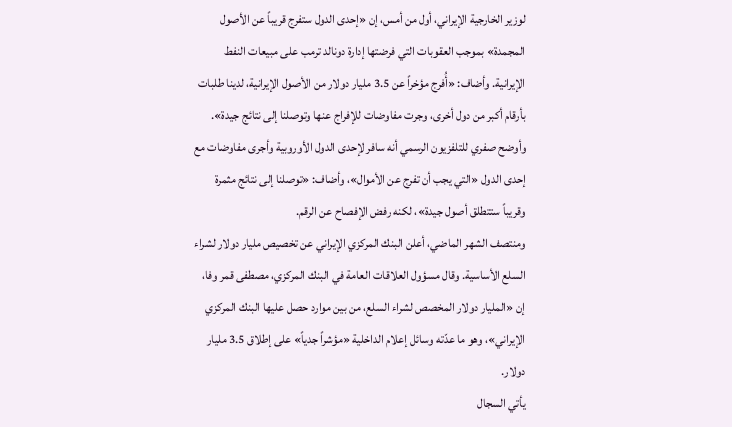لوزير الخارجية الإيراني، أول من أمس، إن «إحدى الدول ستفرج قريباً عن الأصول المجمدة» بموجب العقوبات التي فرضتها إدارة دونالد ترمب على مبيعات النفط الإيرانية. وأضاف: «أُفرج مؤخراً عن 3.5 مليار دولار من الأصول الإيرانية، لدينا طلبات بأرقام أكبر من دول أخرى، وجرت مفاوضات للإفراج عنها وتوصلنا إلى نتائج جيدة».
وأوضح صفري للتلفزيون الرسمي أنه سافر لإحدى الدول الأوروبية وأجرى مفاوضات مع إحدى الدول «التي يجب أن تفرج عن الأموال»، وأضاف: «توصلنا إلى نتائج مثمرة وقريباً ستتطلق أصول جيدة»، لكنه رفض الإفصاح عن الرقم.
ومنتصف الشهر الماضي، أعلن البنك المركزي الإيراني عن تخصيص مليار دولار لشراء السلع الأساسية. وقال مسؤول العلاقات العامة في البنك المركزي، مصطفى قمر وفا، إن «المليار دولار المخصص لشراء السلع، من بين موارد حصل عليها البنك المركزي الإيراني»، وهو ما عدّته وسائل إعلام الداخلية «مؤشراً جدياً» على إطلاق 3.5 مليار دولار.
يأتي السجال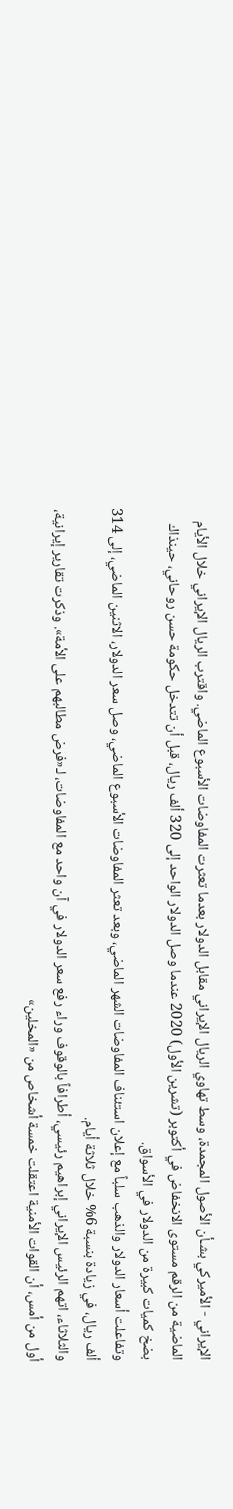الإيراني - الأميركي بشـأن الأصول المجمدة، وسط تهاوي الريال الإيراني مقابل الدولار بعدما تعثرت المفاوضات الأسبوع الماضي. واقترب الريال الإيراني خلال الأيام الماضية من الرقم مستوى الانخفاض في أكتوبر (تشرين الأول) 2020 عندما وصل الدولار الواحد إلى 320 ألف ريال، قبل أن تتدخل حكومة حسن روحاني، حينذاك بضخ كميات كبيرة من الدولار في الأسواق.
وتفاعلت أسعار الدولار والذهب سلباً مع إعلان استئناف المفاوضات الشهر الماضي، وبعد تعثر المفاوضات الأسبوع الماضي، وصل سعر الدولار، الاثنين الماضي، إلى 314 ألف ريال، في زيادة بنسبة 6% خلال ثلاثة أيام.
والثلاثاء، اتهم الرئيس الإيراني إبراهيم رئيسي، أطرافاً بالوقوف وراء رفع سعر الدولار في آن واحد مع المفاوضات، لـ«فرض مطالبهم على الأمة». وذكرت تقارير إيرانية، أول من أمس، أن القوات الأمنية اعتقلت خمسة أشخاص من «المخلين»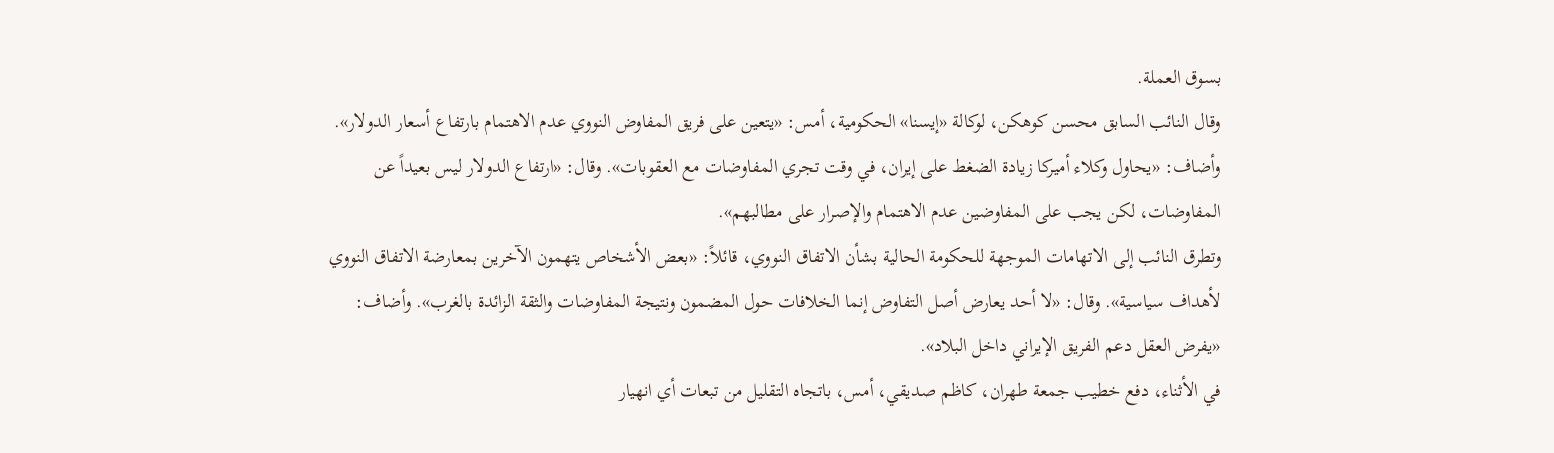بسوق العملة.
وقال النائب السابق محسن كوهكن، لوكالة «إيسنا» الحكومية، أمس: «يتعين على فريق المفاوض النووي عدم الاهتمام بارتفاع أسعار الدولار». وأضاف: «يحاول وكلاء أميركا زيادة الضغط على إيران، في وقت تجري المفاوضات مع العقوبات». وقال: «ارتفاع الدولار ليس بعيداً عن المفاوضات، لكن يجب على المفاوضين عدم الاهتمام والإصرار على مطالبهم».
وتطرق النائب إلى الاتهامات الموجهة للحكومة الحالية بشأن الاتفاق النووي، قائلاً: «بعض الأشخاص يتهمون الآخرين بمعارضة الاتفاق النووي لأهداف سياسية». وقال: «لا أحد يعارض أصل التفاوض إنما الخلافات حول المضمون ونتيجة المفاوضات والثقة الزائدة بالغرب». وأضاف: «يفرض العقل دعم الفريق الإيراني داخل البلاد».
في الأثناء، دفع خطيب جمعة طهران، كاظم صديقي، أمس، باتجاه التقليل من تبعات أي انهيار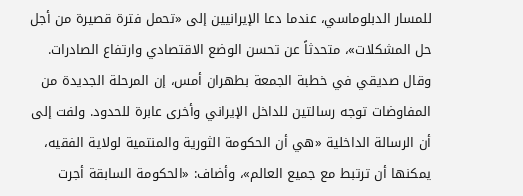للمسار الدبلوماسي، عندما دعا الإيرانيين إلى «تحمل فترة قصيرة من أجل حل المشكلات»، متحدثاً عن تحسن الوضع الاقتصادي وارتفاع الصادرات.
وقال صديقي في خطبة الجمعة بطهران أمس، إن المرحلة الجديدة من المفاوضات توجه رسالتين للداخل الإيراني وأخرى عابرة للحدود. ولفت إلى أن الرسالة الداخلية «هي أن الحكومة الثورية والمنتمية لولاية الفقيه، يمكنها أن ترتبط مع جميع العالم»، وأضاف: «الحكومة السابقة أجرت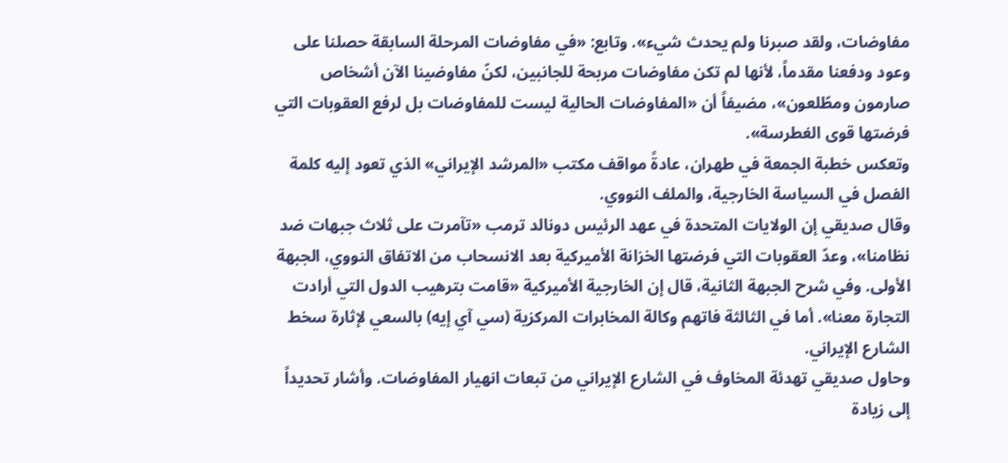مفاوضات، ولقد صبرنا ولم يحدث شيء». وتابع: «في مفاوضات المرحلة السابقة حصلنا على وعود ودفعنا مقدماً، لأنها لم تكن مفاوضات مربحة للجانبين، لكنّ مفاوضينا الآن أشخاص صارمون ومطّلعون»، مضيفاً أن «المفاوضات الحالية ليست للمفاوضات بل لرفع العقوبات التي فرضتها قوى الغطرسة».
وتعكس خطبة الجمعة في طهران، عادةً مواقف مكتب «المرشد الإيراني» الذي تعود إليه كلمة الفصل في السياسة الخارجية، والملف النووي.
وقال صديقي إن الولايات المتحدة في عهد الرئيس دونالد ترمب «تآمرت على ثلاث جبهات ضد نظامنا»، وعدّ العقوبات التي فرضتها الخزانة الأميركية بعد الانسحاب من الاتفاق النووي، الجبهة الأولى. وفي شرح الجبهة الثانية، قال إن الخارجية الأميركية «قامت بترهيب الدول التي أرادت التجارة معنا». أما في الثالثة فاتهم وكالة المخابرات المركزية (سي آي إيه) بالسعي لإثارة سخط الشارع الإيراني.
وحاول صديقي تهدئة المخاوف في الشارع الإيراني من تبعات انهيار المفاوضات. وأشار تحديداً إلى زيادة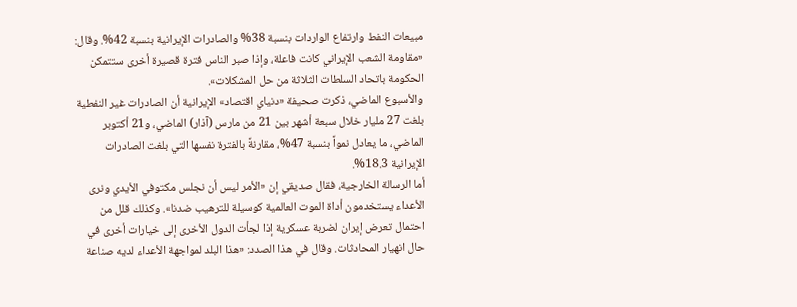مبيعات النفط وارتفاع الواردات بنسبة 38% والصادرات الإيرانية بنسبة 42%. وقال: «مقاومة الشعب الإيراني كانت فاعلة، وإذا صبر الناس فترة قصيرة أخرى ستتمكن الحكومة باتحاد السلطات الثلاثة من حل المشكلات».
والأسبوع الماضي، ذكرت صحيفة «دنياي اقتصاد» الإيرانية أن الصادرات غير النفطية بلغت 27 مليار خلال سبعة أشهر بين 21 من مارس (آذار) الماضي، و21 أكتوبر الماضي، ما يعادل نمواً بنسبة 47%، مقارنةً بالفترة نفسها التي بلغت الصادرات الإيرانية 18.3%.
أما الرسالة الخارجية، فقال صديقي إن «الأمر ليس أن نجلس مكتوفي الأيدي ونرى الأعداء يستخدمون أداة الموت العالمية كوسيلة للترهيب ضدنا». وكذلك قلل من احتمال تعرض إيران لضربة عسكرية إذا لجأت الدول الأخرى إلى خيارات أخرى في حال انهيار المحادثات. وقال في هذا الصدد: «هذا البلد لمواجهة الأعداء لديه صناعة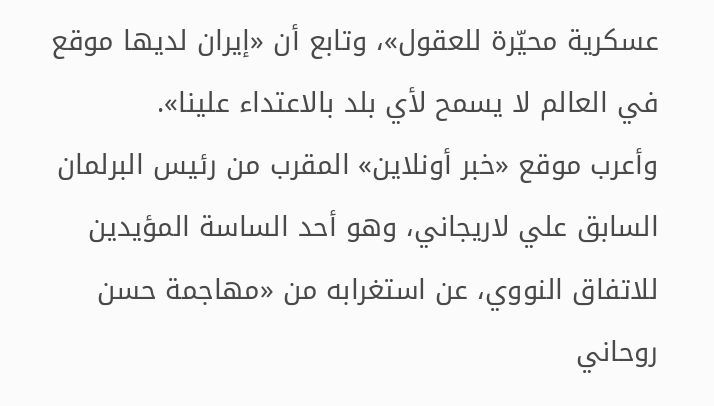عسكرية محيّرة للعقول»، وتابع أن «إيران لديها موقع في العالم لا يسمح لأي بلد بالاعتداء علينا».
وأعرب موقع «خبر أونلاين» المقرب من رئيس البرلمان السابق علي لاريجاني، وهو أحد الساسة المؤيدين للاتفاق النووي، عن استغرابه من «مهاجمة حسن روحاني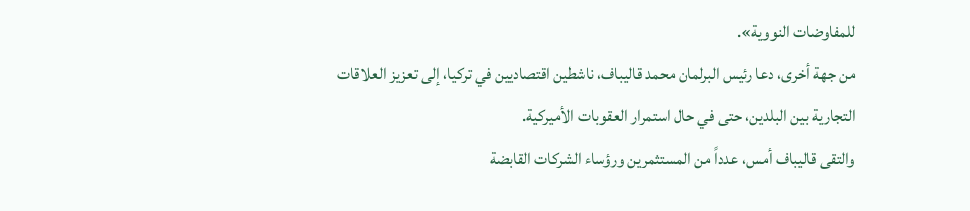للمفاوضات النووية».
من جهة أخرى، دعا رئيس البرلمان محمد قاليباف، ناشطين اقتصاديين في تركيا، إلى تعزيز العلاقات التجارية بين البلدين، حتى في حال استمرار العقوبات الأميركية.
والتقى قاليباف أمس، عدداً من المستثمرين ورؤساء الشركات القابضة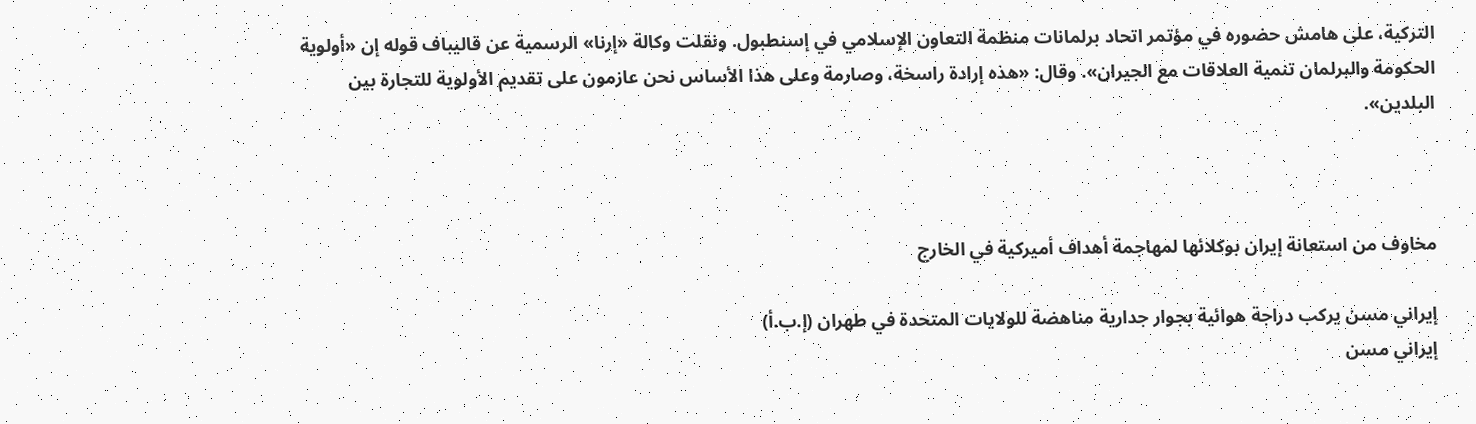التركية، على هامش حضوره في مؤتمر اتحاد برلمانات منظمة التعاون الإسلامي في إسنطبول. ونقلت وكالة «إرنا» الرسمية عن قاليباف قوله إن «أولوية الحكومة والبرلمان تنمية العلاقات مع الجيران». وقال: «هذه إرادة راسخة، وصارمة وعلى هذا الأساس نحن عازمون على تقديم الأولوية للتجارة بين البلدين».



مخاوف من استعانة إيران بوكلائها لمهاجمة أهداف أميركية في الخارج

إيراني مسن يركب دراجة هوائية بجوار جدارية مناهضة للولايات المتحدة في طهران (إ.ب.أ)
إيراني مسن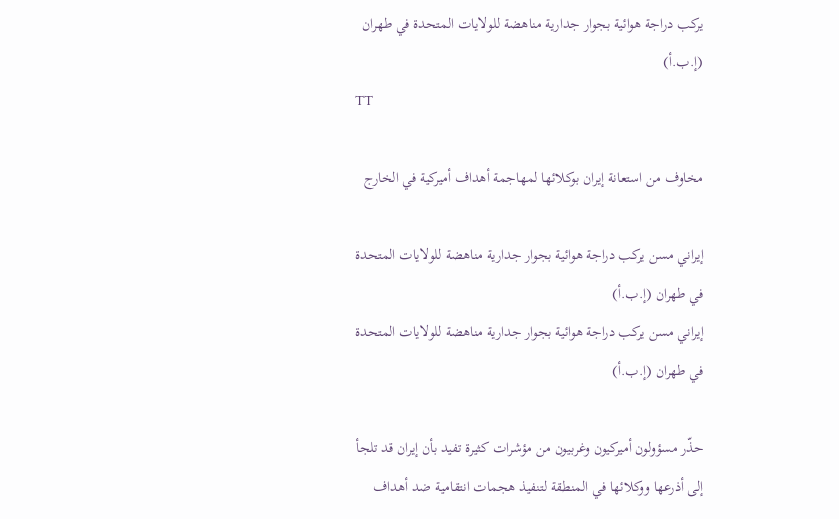يركب دراجة هوائية بجوار جدارية مناهضة للولايات المتحدة في طهران (إ.ب.أ)
TT

مخاوف من استعانة إيران بوكلائها لمهاجمة أهداف أميركية في الخارج

إيراني مسن يركب دراجة هوائية بجوار جدارية مناهضة للولايات المتحدة في طهران (إ.ب.أ)
إيراني مسن يركب دراجة هوائية بجوار جدارية مناهضة للولايات المتحدة في طهران (إ.ب.أ)

حذّر مسؤولون أميركيون وغربيون من مؤشرات كثيرة تفيد بأن إيران قد تلجأ إلى أذرعها ووكلائها في المنطقة لتنفيذ هجمات انتقامية ضد أهداف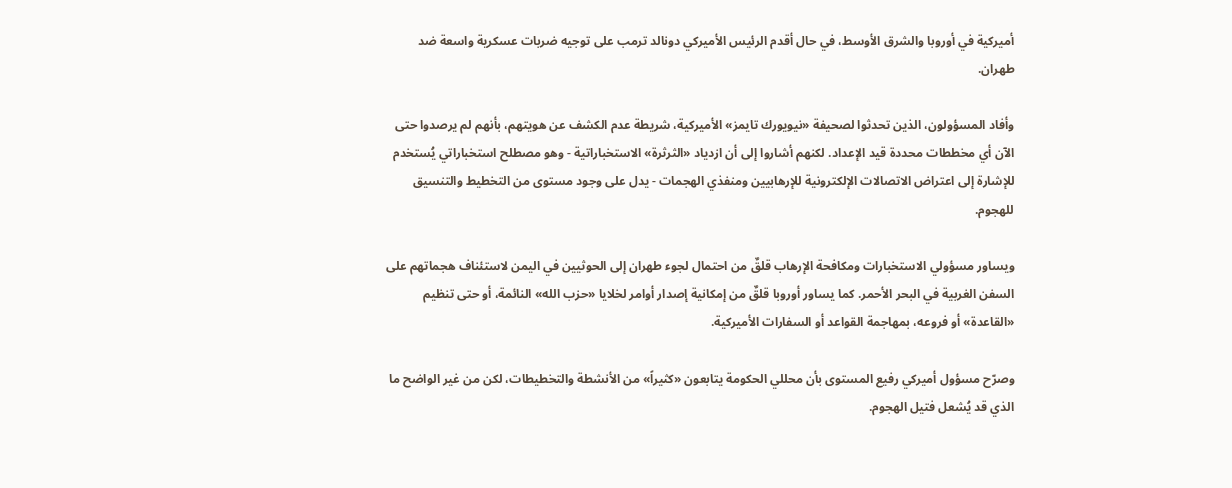أميركية في أوروبا والشرق الأوسط، في حال أقدم الرئيس الأميركي دونالد ترمب على توجيه ضربات عسكرية واسعة ضد طهران.

وأفاد المسؤولون، الذين تحدثوا لصحيفة «نيويورك تايمز» الأميركية، شريطة عدم الكشف عن هويتهم، بأنهم لم يرصدوا حتى الآن أي مخططات محددة قيد الإعداد. لكنهم أشاروا إلى أن ازدياد «الثرثرة» الاستخباراتية - وهو مصطلح استخباراتي يُستخدم للإشارة إلى اعتراض الاتصالات الإلكترونية للإرهابيين ومنفذي الهجمات - يدل على وجود مستوى من التخطيط والتنسيق للهجوم.

ويساور مسؤولي الاستخبارات ومكافحة الإرهاب قلقٌ من احتمال لجوء طهران إلى الحوثيين في اليمن لاستئناف هجماتهم على السفن الغربية في البحر الأحمر. كما يساور أوروبا قلقٌ من إمكانية إصدار أوامر لخلايا «حزب الله» النائمة، أو حتى تنظيم «القاعدة» أو فروعه، بمهاجمة القواعد أو السفارات الأميركية.

وصرّح مسؤول أميركي رفيع المستوى بأن محللي الحكومة يتابعون «كثيراً» من الأنشطة والتخطيطات، لكن من غير الواضح ما الذي قد يُشعل فتيل الهجوم.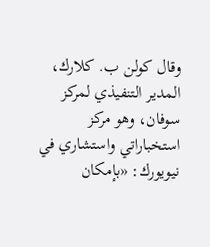وقال كولن ب. كلارك، المدير التنفيذي لمركز سوفان، وهو مركز استخباراتي واستشاري في نيويورك: «بإمكان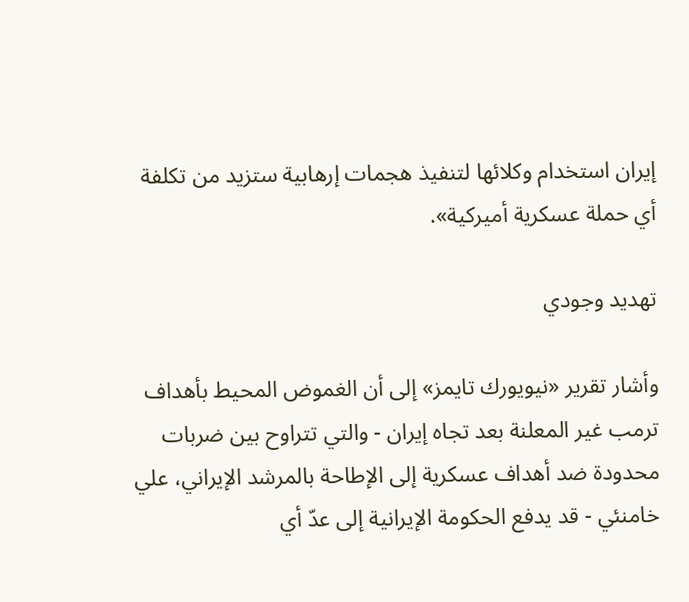إيران استخدام وكلائها لتنفيذ هجمات إرهابية ستزيد من تكلفة أي حملة عسكرية أميركية».

تهديد وجودي

وأشار تقرير «نيويورك تايمز» إلى أن الغموض المحيط بأهداف ترمب غير المعلنة بعد تجاه إيران - والتي تتراوح بين ضربات محدودة ضد أهداف عسكرية إلى الإطاحة بالمرشد الإيراني، علي خامنئي - قد يدفع الحكومة الإيرانية إلى عدّ أي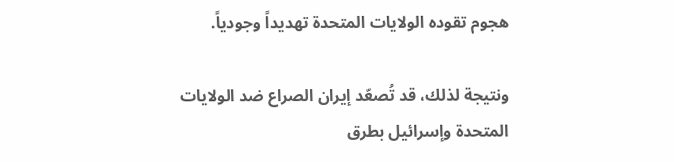هجوم تقوده الولايات المتحدة تهديداً وجودياً.

ونتيجة لذلك، قد تُصعّد إيران الصراع ضد الولايات المتحدة وإسرائيل بطرق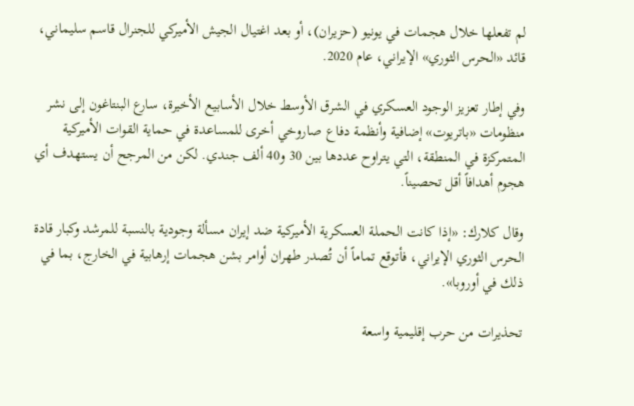لم تفعلها خلال هجمات في يونيو (حزيران)، أو بعد اغتيال الجيش الأميركي للجنرال قاسم سليماني، قائد «الحرس الثوري» الإيراني، عام 2020.

وفي إطار تعزيز الوجود العسكري في الشرق الأوسط خلال الأسابيع الأخيرة، سارع البنتاغون إلى نشر منظومات «باتريوت» إضافية وأنظمة دفاع صاروخي أخرى للمساعدة في حماية القوات الأميركية المتمركزة في المنطقة، التي يتراوح عددها بين 30 و40 ألف جندي. لكن من المرجح أن يستهدف أي هجوم أهدافاً أقل تحصيناً.

وقال كلارك: «إذا كانت الحملة العسكرية الأميركية ضد إيران مسألة وجودية بالنسبة للمرشد وكبار قادة الحرس الثوري الإيراني، فأتوقع تماماً أن تُصدر طهران أوامر بشن هجمات إرهابية في الخارج، بما في ذلك في أوروبا».

تحذيرات من حرب إقليمية واسعة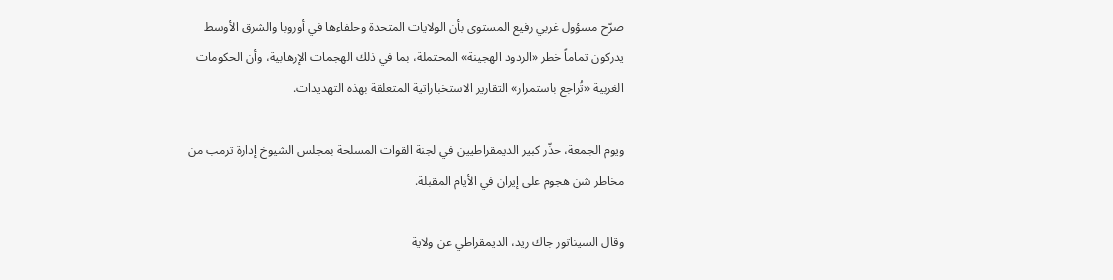صرّح مسؤول غربي رفيع المستوى بأن الولايات المتحدة وحلفاءها في أوروبا والشرق الأوسط يدركون تماماً خطر «الردود الهجينة» المحتملة، بما في ذلك الهجمات الإرهابية، وأن الحكومات الغربية «تُراجع باستمرار» التقارير الاستخباراتية المتعلقة بهذه التهديدات.

ويوم الجمعة، حذّر كبير الديمقراطيين في لجنة القوات المسلحة بمجلس الشيوخ إدارة ترمب من مخاطر شن هجوم على إيران في الأيام المقبلة.

وقال السيناتور جاك ريد، الديمقراطي عن ولاية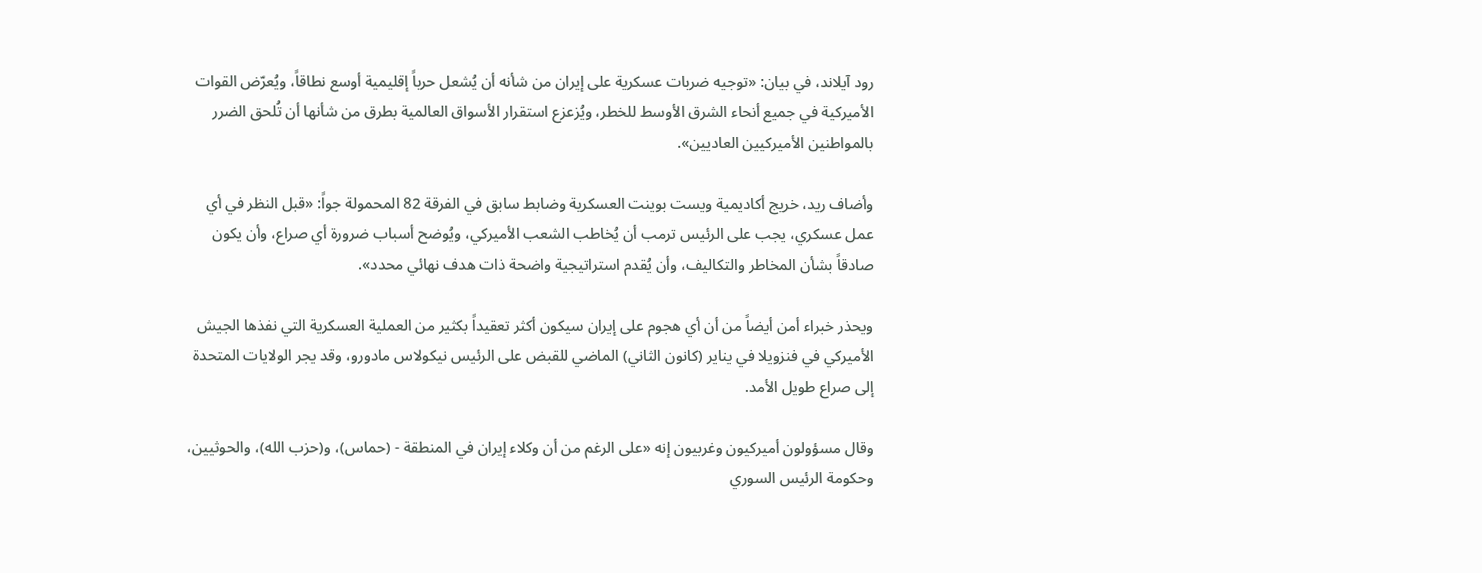رود آيلاند، في بيان: «توجيه ضربات عسكرية على إيران من شأنه أن يُشعل حرباً إقليمية أوسع نطاقاً، ويُعرّض القوات الأميركية في جميع أنحاء الشرق الأوسط للخطر، ويُزعزع استقرار الأسواق العالمية بطرق من شأنها أن تُلحق الضرر بالمواطنين الأميركيين العاديين».

وأضاف ريد، خريج أكاديمية ويست بوينت العسكرية وضابط سابق في الفرقة 82 المحمولة جواً: «قبل النظر في أي عمل عسكري، يجب على الرئيس ترمب أن يُخاطب الشعب الأميركي، ويُوضح أسباب ضرورة أي صراع، وأن يكون صادقاً بشأن المخاطر والتكاليف، وأن يُقدم استراتيجية واضحة ذات هدف نهائي محدد».

ويحذر خبراء أمن أيضاً من أن أي هجوم على إيران سيكون أكثر تعقيداً بكثير من العملية العسكرية التي نفذها الجيش الأميركي في فنزويلا في يناير (كانون الثاني) الماضي للقبض على الرئيس نيكولاس مادورو، وقد يجر الولايات المتحدة إلى صراع طويل الأمد.

وقال مسؤولون أميركيون وغربيون إنه «على الرغم من أن وكلاء إيران في المنطقة - (حماس)، و(حزب الله)، والحوثيين، وحكومة الرئيس السوري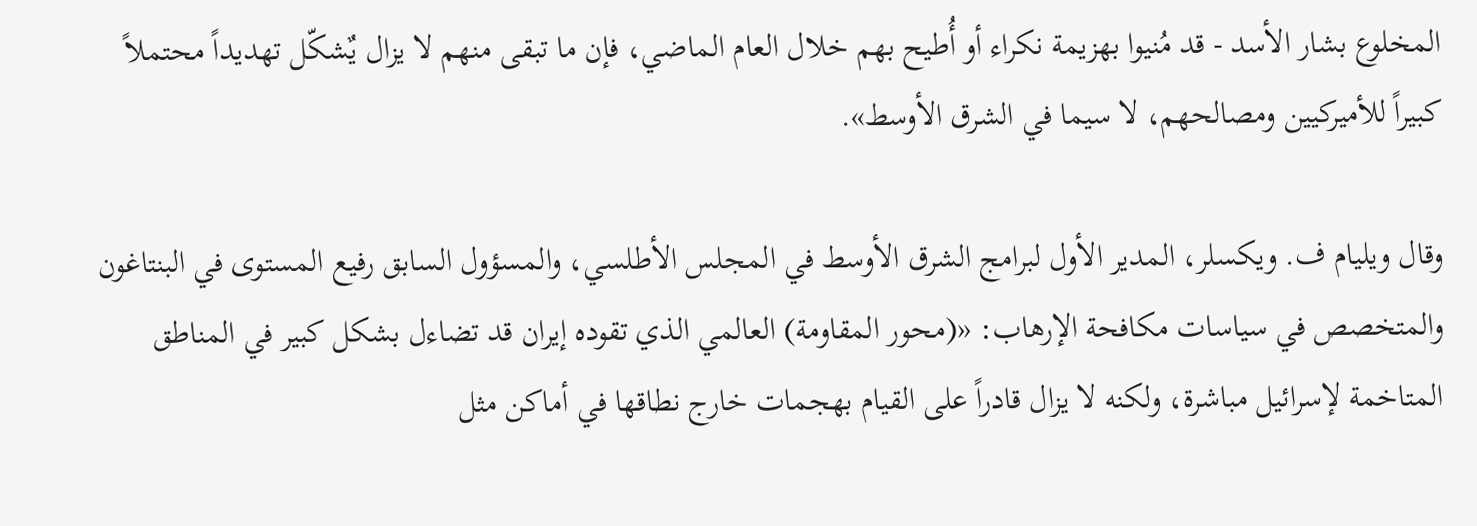المخلوع بشار الأسد - قد مُنيوا بهزيمة نكراء أو أُطيح بهم خلال العام الماضي، فإن ما تبقى منهم لا يزال يٌشكّل تهديداً محتملاً كبيراً للأميركيين ومصالحهم، لا سيما في الشرق الأوسط».

وقال ويليام ف. ويكسلر، المدير الأول لبرامج الشرق الأوسط في المجلس الأطلسي، والمسؤول السابق رفيع المستوى في البنتاغون والمتخصص في سياسات مكافحة الإرهاب: «(محور المقاومة) العالمي الذي تقوده إيران قد تضاءل بشكل كبير في المناطق المتاخمة لإسرائيل مباشرة، ولكنه لا يزال قادراً على القيام بهجمات خارج نطاقها في أماكن مثل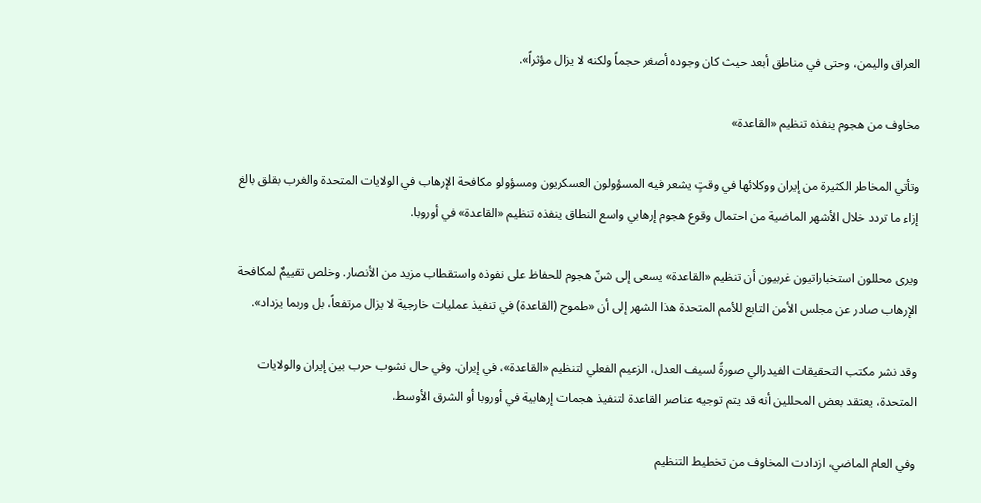العراق واليمن، وحتى في مناطق أبعد حيث كان وجوده أصغر حجماً ولكنه لا يزال مؤثراً».

مخاوف من هجوم ينفذه تنظيم «القاعدة»

وتأتي المخاطر الكثيرة من إيران ووكلائها في وقتٍ يشعر فيه المسؤولون العسكريون ومسؤولو مكافحة الإرهاب في الولايات المتحدة والغرب بقلق بالغ إزاء ما تردد خلال الأشهر الماضية من احتمال وقوع هجوم إرهابي واسع النطاق ينفذه تنظيم «القاعدة» في أوروبا.

ويرى محللون استخباراتيون غربيون أن تنظيم «القاعدة» يسعى إلى شنّ هجوم للحفاظ على نفوذه واستقطاب مزيد من الأنصار. وخلص تقييمٌ لمكافحة الإرهاب صادر عن مجلس الأمن التابع للأمم المتحدة هذا الشهر إلى أن «طموح (القاعدة) في تنفيذ عمليات خارجية لا يزال مرتفعاً، بل وربما يزداد».

وقد نشر مكتب التحقيقات الفيدرالي صورةً لسيف العدل، الزعيم الفعلي لتنظيم «القاعدة»، في إيران. وفي حال نشوب حرب بين إيران والولايات المتحدة، يعتقد بعض المحللين أنه قد يتم توجيه عناصر القاعدة لتنفيذ هجمات إرهابية في أوروبا أو الشرق الأوسط.

وفي العام الماضي، ازدادت المخاوف من تخطيط التنظيم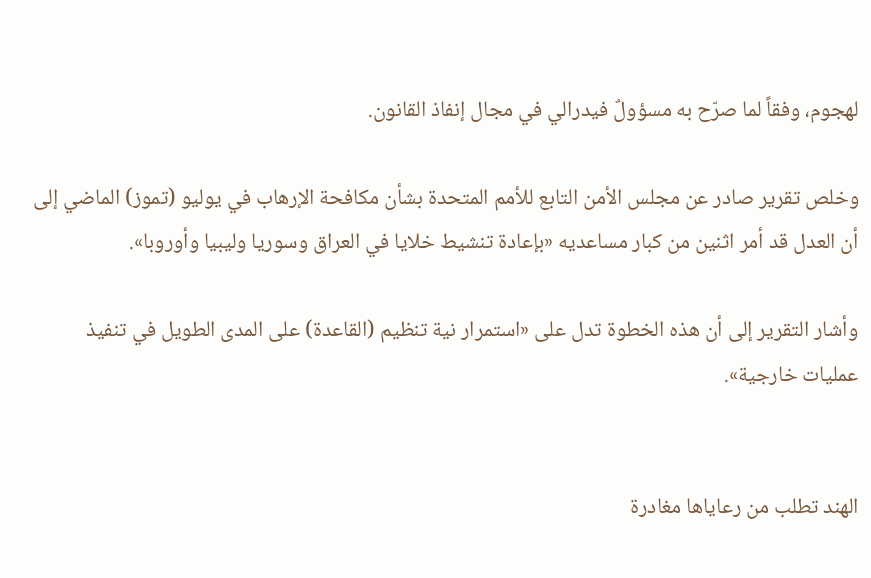لهجوم، وفقاً لما صرّح به مسؤولٌ فيدرالي في مجال إنفاذ القانون.

وخلص تقرير صادر عن مجلس الأمن التابع للأمم المتحدة بشأن مكافحة الإرهاب في يوليو (تموز) الماضي إلى أن العدل قد أمر اثنين من كبار مساعديه «بإعادة تنشيط خلايا في العراق وسوريا وليبيا وأوروبا».

وأشار التقرير إلى أن هذه الخطوة تدل على «استمرار نية تنظيم (القاعدة) على المدى الطويل في تنفيذ عمليات خارجية».


الهند تطلب من رعاياها مغادرة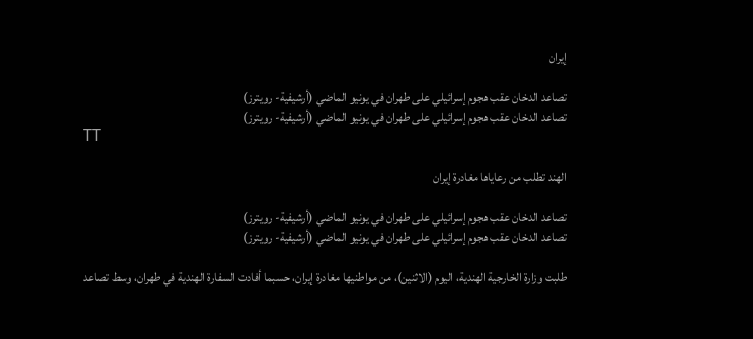إيران

تصاعد الدخان عقب هجوم إسرائيلي على طهران في يونيو الماضي (أرشيفية- رويترز)
تصاعد الدخان عقب هجوم إسرائيلي على طهران في يونيو الماضي (أرشيفية- رويترز)
TT

الهند تطلب من رعاياها مغادرة إيران

تصاعد الدخان عقب هجوم إسرائيلي على طهران في يونيو الماضي (أرشيفية- رويترز)
تصاعد الدخان عقب هجوم إسرائيلي على طهران في يونيو الماضي (أرشيفية- رويترز)

طلبت وزارة الخارجية الهندية، اليوم (الاثنين)، من مواطنيها مغادرة إيران، حسبما أفادت السفارة الهندية في طهران، وسط تصاعد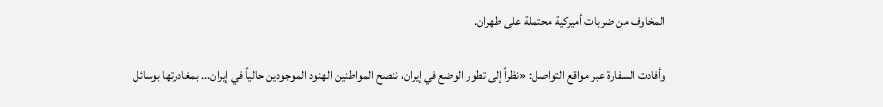المخاوف من ضربات أميركية محتملة على طهران.

وأفادت السفارة عبر مواقع التواصل: «نظراً إلى تطور الوضع في إيران، ننصح المواطنين الهنود الموجودين حالياً في إيران... بمغادرتها بوسائل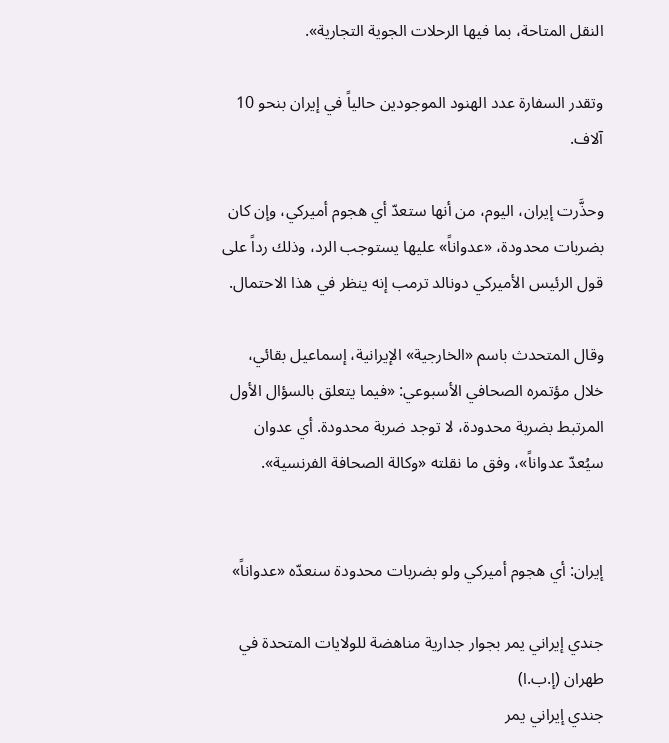النقل المتاحة، بما فيها الرحلات الجوية التجارية».

وتقدر السفارة عدد الهنود الموجودين حالياً في إيران بنحو 10 آلاف.

وحذَّرت إيران، اليوم، من أنها ستعدّ أي هجوم أميركي، وإن كان بضربات محدودة، «عدواناً» عليها يستوجب الرد، وذلك رداً على قول الرئيس الأميركي دونالد ترمب إنه ينظر في هذا الاحتمال.

وقال المتحدث باسم «الخارجية» الإيرانية، إسماعيل بقائي، خلال مؤتمره الصحافي الأسبوعي: «فيما يتعلق بالسؤال الأول المرتبط بضربة محدودة، لا توجد ضربة محدودة. أي عدوان سيُعدّ عدواناً»، وفق ما نقلته «وكالة الصحافة الفرنسية».


إيران: أي هجوم أميركي ولو بضربات محدودة سنعدّه «عدواناً»

جندي إيراني يمر بجوار جدارية مناهضة للولايات المتحدة في طهران (إ.ب.ا)
جندي إيراني يمر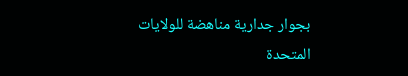بجوار جدارية مناهضة للولايات المتحدة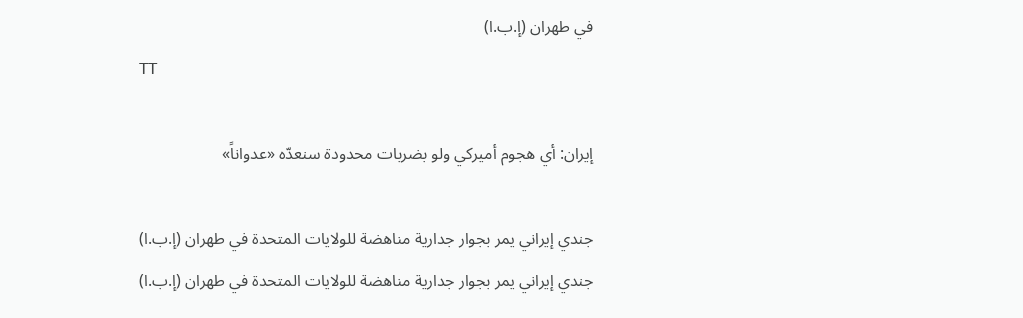في طهران (إ.ب.ا)
TT

إيران: أي هجوم أميركي ولو بضربات محدودة سنعدّه «عدواناً»

جندي إيراني يمر بجوار جدارية مناهضة للولايات المتحدة في طهران (إ.ب.ا)
جندي إيراني يمر بجوار جدارية مناهضة للولايات المتحدة في طهران (إ.ب.ا)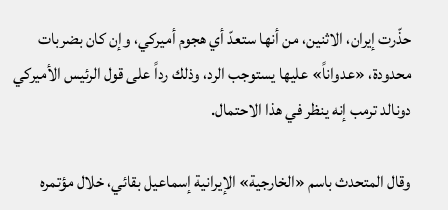حذّرت إيران، الاثنين، من أنها ستعدّ أي هجوم أميركي، وإن كان بضربات محدودة، «عدواناً» عليها يستوجب الرد، وذلك رداً على قول الرئيس الأميركي دونالد ترمب إنه ينظر في هذا الاحتمال.

وقال المتحدث باسم «الخارجية» الإيرانية إسماعيل بقائي، خلال مؤتمره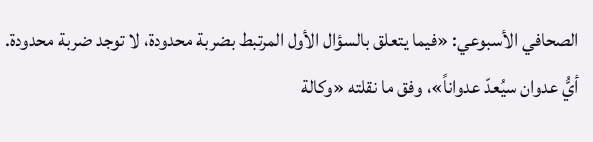الصحافي الأسبوعي: «فيما يتعلق بالسؤال الأول المرتبط بضربة محدودة، لا توجد ضربة محدودة. أيُّ عدوان سيُعدّ عدواناً»، وفق ما نقلته «وكالة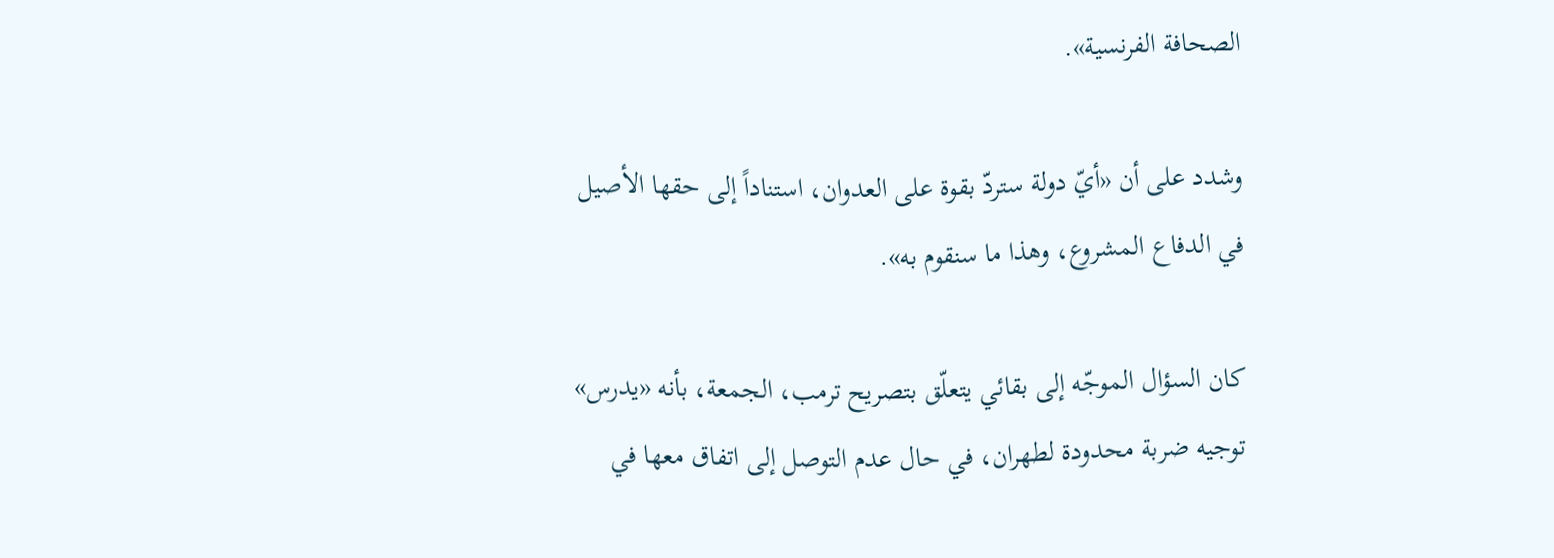الصحافة الفرنسية».

وشدد على أن «أيّ دولة ستردّ بقوة على العدوان، استناداً إلى حقها الأصيل في الدفاع المشروع، وهذا ما سنقوم به».

كان السؤال الموجّه إلى بقائي يتعلّق بتصريح ترمب، الجمعة، بأنه «يدرس» توجيه ضربة محدودة لطهران، في حال عدم التوصل إلى اتفاق معها في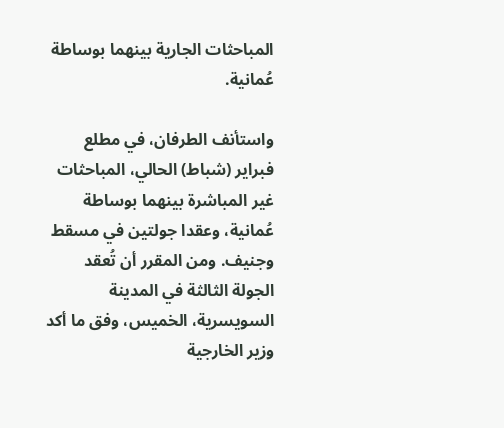المباحثات الجارية بينهما بوساطة عُمانية.

واستأنف الطرفان، في مطلع فبراير (شباط) الحالي، المباحثات غير المباشرة بينهما بوساطة عُمانية، وعقدا جولتين في مسقط وجنيف. ومن المقرر أن تُعقد الجولة الثالثة في المدينة السويسرية، الخميس، وفق ما أكد وزير الخارجية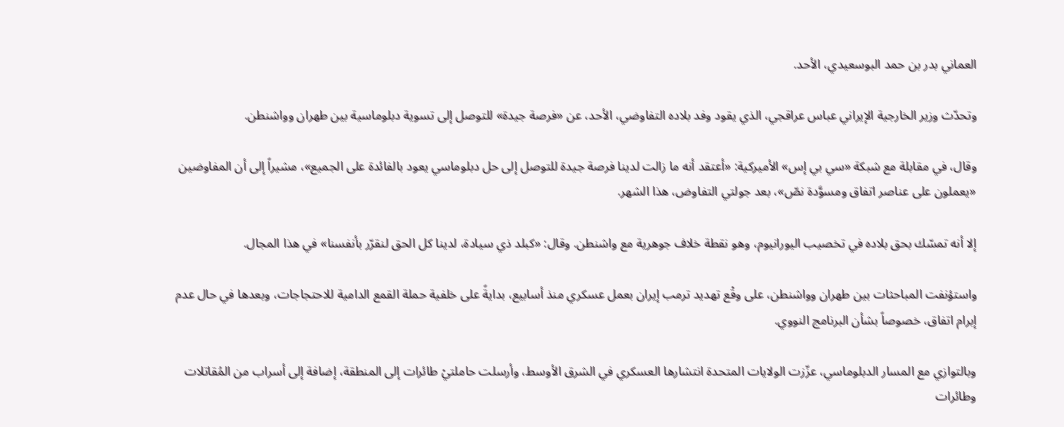العماني بدر بن حمد البوسعيدي، الأحد.

وتحدّث وزير الخارجية الإيراني عباس عراقجي، الذي يقود وفد بلاده التفاوضي، الأحد، عن «فرصة جيدة» للتوصل إلى تسوية دبلوماسية بين طهران وواشنطن.

وقال، في مقابلة مع شبكة «سي بي إس» الأميركية: «أعتقد أنه ما زالت لدينا فرصة جيدة للتوصل إلى حل دبلوماسي يعود بالفائدة على الجميع»، مشيراً إلى أن المفاوضين «يعملون على عناصر اتفاق ومسوَّدة نصّ»، بعد جولتي التفاوض، هذا الشهر.

إلا أنه تمسّك بحق بلاده في تخصيب اليورانيوم، وهو نقطة خلاف جوهرية مع واشنطن. وقال: «كبلد ذي سيادة، لدينا كل الحق لنقرّر بأنفسنا» في هذا المجال.

واستؤنفت المباحثات بين طهران وواشنطن، على وقْع تهديد ترمب إيران بعمل عسكري منذ أسابيع، بدايةً على خلفية حملة القمع الدامية للاحتجاجات، وبعدها في حال عدم إبرام اتفاق، خصوصاً بشأن البرنامج النووي.

وبالتوازي مع المسار الدبلوماسي، عزّزت الولايات المتحدة انتشارها العسكري في الشرق الأوسط، وأرسلت حاملتيْ طائرات إلى المنطقة، إضافة إلى أسراب من المُقاتلات وطائرات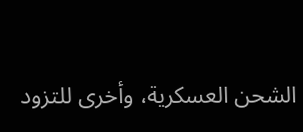الشحن العسكرية، وأخرى للتزود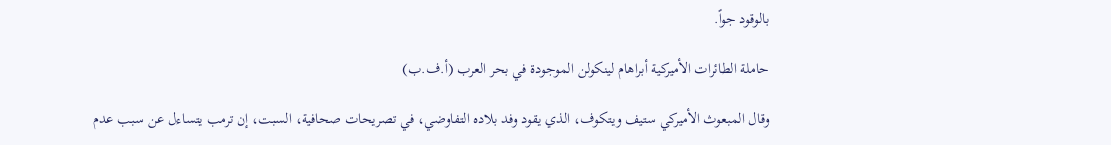بالوقود جواً.

حاملة الطائرات الأميركية أبراهام لينكولن الموجودة في بحر العرب (أ.ف.ب)

وقال المبعوث الأميركي ستيف ويتكوف، الذي يقود وفد بلاده التفاوضي، في تصريحات صحافية، السبت، إن ترمب يتساءل عن سبب عدم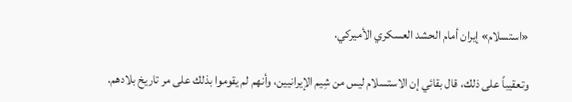«استسلام» إيران أمام الحشد العسكري الأميركي.

وتعقيباً على ذلك، قال بقائي إن الاستسلام ليس من شِيم الإيرانيين، وأنهم لم يقوموا بذلك على مر تاريخ بلادهم.